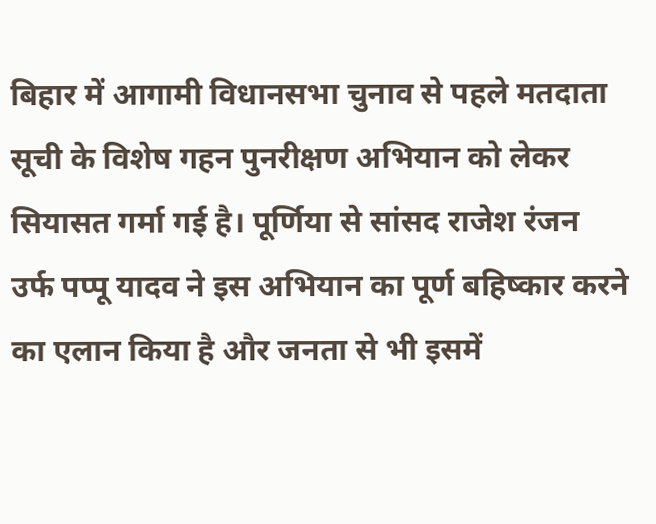बिहार में आगामी विधानसभा चुनाव से पहले मतदाता सूची के विशेष गहन पुनरीक्षण अभियान को लेकर सियासत गर्मा गई है। पूर्णिया से सांसद राजेश रंजन उर्फ पप्पू यादव ने इस अभियान का पूर्ण बहिष्कार करने का एलान किया है और जनता से भी इसमें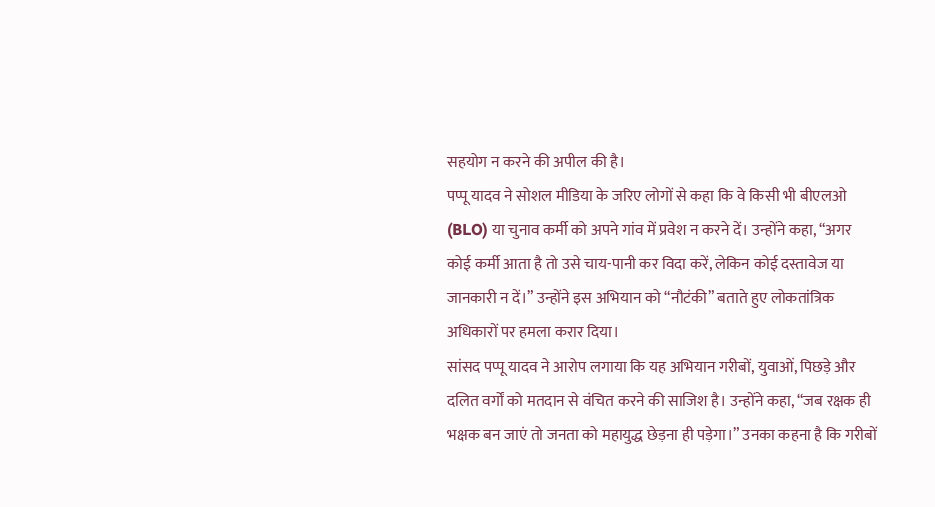सहयोग न करने की अपील की है।
पप्पू यादव ने सोशल मीडिया के जरिए लोगों से कहा कि वे किसी भी बीएलओ (BLO) या चुनाव कर्मी को अपने गांव में प्रवेश न करने दें। उन्होंने कहा, “अगर कोई कर्मी आता है तो उसे चाय-पानी कर विदा करें, लेकिन कोई दस्तावेज या जानकारी न दें।” उन्होंने इस अभियान को “नौटंकी” बताते हुए लोकतांत्रिक अधिकारों पर हमला करार दिया।
सांसद पप्पू यादव ने आरोप लगाया कि यह अभियान गरीबों, युवाओं, पिछड़े और दलित वर्गों को मतदान से वंचित करने की साजिश है। उन्होंने कहा, “जब रक्षक ही भक्षक बन जाएं तो जनता को महायुद्ध छेड़ना ही पड़ेगा।” उनका कहना है कि गरीबों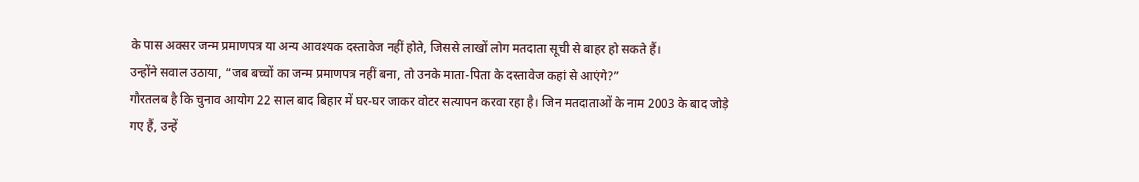के पास अक्सर जन्म प्रमाणपत्र या अन्य आवश्यक दस्तावेज नहीं होते, जिससे लाखों लोग मतदाता सूची से बाहर हो सकते हैं।
उन्होंने सवाल उठाया, “जब बच्चों का जन्म प्रमाणपत्र नहीं बना, तो उनके माता-पिता के दस्तावेज कहां से आएंगे?”
गौरतलब है कि चुनाव आयोग 22 साल बाद बिहार में घर-घर जाकर वोटर सत्यापन करवा रहा है। जिन मतदाताओं के नाम 2003 के बाद जोड़े गए हैं, उन्हें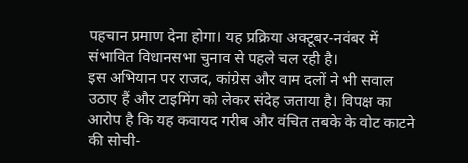पहचान प्रमाण देना होगा। यह प्रक्रिया अक्टूबर-नवंबर में संभावित विधानसभा चुनाव से पहले चल रही है।
इस अभियान पर राजद, कांग्रेस और वाम दलों ने भी सवाल उठाए हैं और टाइमिंग को लेकर संदेह जताया है। विपक्ष का आरोप है कि यह कवायद गरीब और वंचित तबके के वोट काटने की सोची-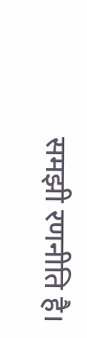समझी रणनीति है।